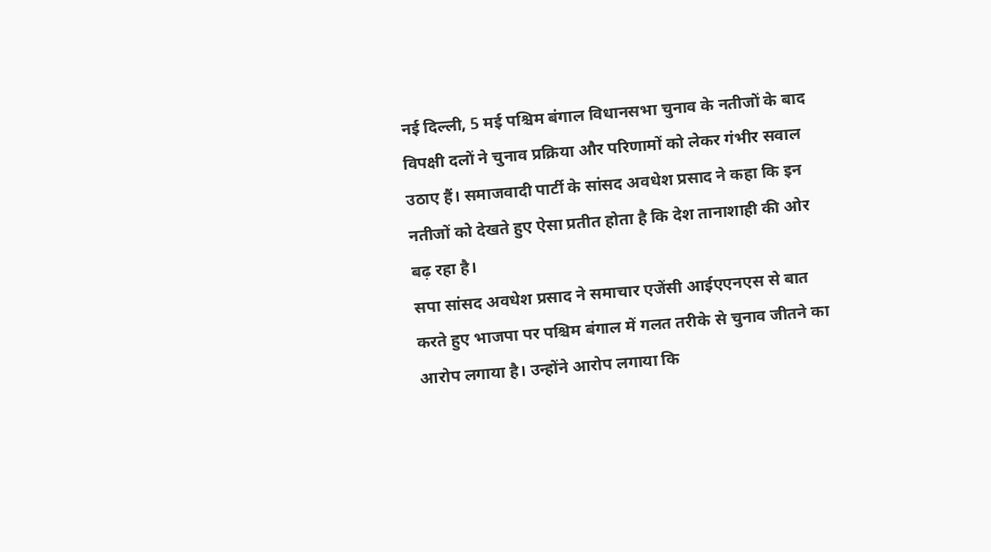नई दिल्ली, 5 मई पश्चिम बंगाल विधानसभा चुनाव के नतीजों के बाद विपक्षी दलों ने चुनाव प्रक्रिया और परिणामों को लेकर गंभीर सवाल उठाए हैं। समाजवादी पार्टी के सांसद अवधेश प्रसाद ने कहा कि इन नतीजों को देखते हुए ऐसा प्रतीत होता है कि देश तानाशाही की ओर बढ़ रहा है।
सपा सांसद अवधेश प्रसाद ने समाचार एजेंसी आईएएनएस से बात करते हुए भाजपा पर पश्चिम बंगाल में गलत तरीके से चुनाव जीतने का आरोप लगाया है। उन्होंने आरोप लगाया कि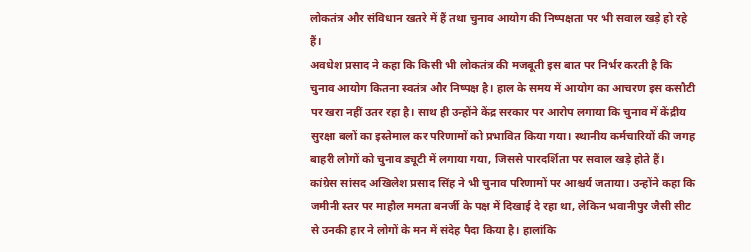लोकतंत्र और संविधान खतरे में हैं तथा चुनाव आयोग की निष्पक्षता पर भी सवाल खड़े हो रहे हैं।
अवधेश प्रसाद ने कहा कि किसी भी लोकतंत्र की मजबूती इस बात पर निर्भर करती है कि चुनाव आयोग कितना स्वतंत्र और निष्पक्ष है। हाल के समय में आयोग का आचरण इस कसौटी पर खरा नहीं उतर रहा है। साथ ही उन्होंने केंद्र सरकार पर आरोप लगाया कि चुनाव में केंद्रीय सुरक्षा बलों का इस्तेमाल कर परिणामों को प्रभावित किया गया। स्थानीय कर्मचारियों की जगह बाहरी लोगों को चुनाव ड्यूटी में लगाया गया, जिससे पारदर्शिता पर सवाल खड़े होते हैं।
कांग्रेस सांसद अखिलेश प्रसाद सिंह ने भी चुनाव परिणामों पर आश्चर्य जताया। उन्होंने कहा कि जमीनी स्तर पर माहौल ममता बनर्जी के पक्ष में दिखाई दे रहा था, लेकिन भवानीपुर जैसी सीट से उनकी हार ने लोगों के मन में संदेह पैदा किया है। हालांकि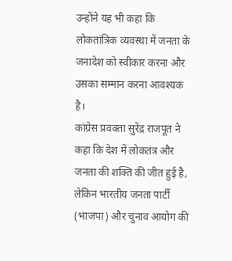उन्होंने यह भी कहा कि लोकतांत्रिक व्यवस्था में जनता के जनादेश को स्वीकार करना और उसका सम्मान करना आवश्यक है।
कांग्रेस प्रवक्ता सुरेंद्र राजपूत ने कहा कि देश में लोकतंत्र और जनता की शक्ति की जीत हुई है, लेकिन भारतीय जनता पार्टी (भाजपा) और चुनाव आयोग की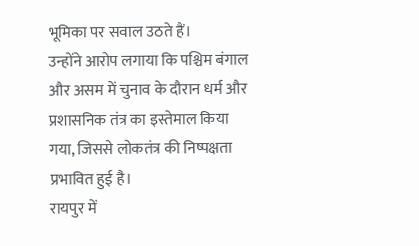भूमिका पर सवाल उठते हैं।
उन्होंने आरोप लगाया कि पश्चिम बंगाल और असम में चुनाव के दौरान धर्म और प्रशासनिक तंत्र का इस्तेमाल किया गया, जिससे लोकतंत्र की निष्पक्षता प्रभावित हुई है।
रायपुर में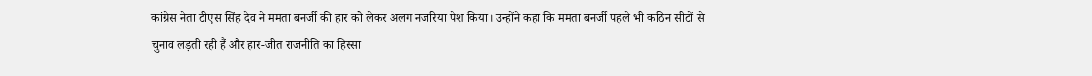कांग्रेस नेता टीएस सिंह देव ने ममता बनर्जी की हार को लेकर अलग नजरिया पेश किया। उन्होंने कहा कि ममता बनर्जी पहले भी कठिन सीटों से चुनाव लड़ती रही हैं और हार-जीत राजनीति का हिस्सा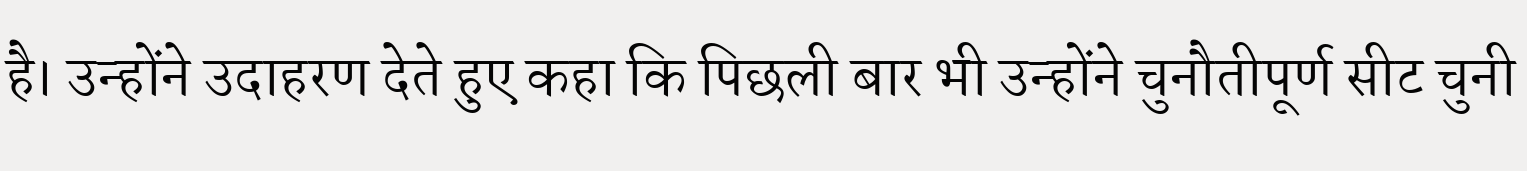है। उन्होंने उदाहरण देते हुए कहा कि पिछली बार भी उन्होंने चुनौतीपूर्ण सीट चुनी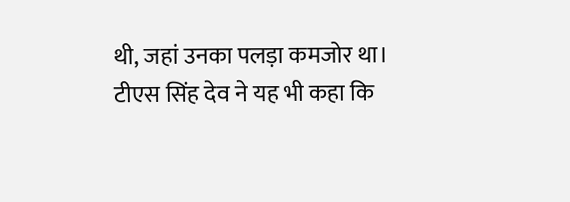थी, जहां उनका पलड़ा कमजोर था।
टीएस सिंह देव ने यह भी कहा कि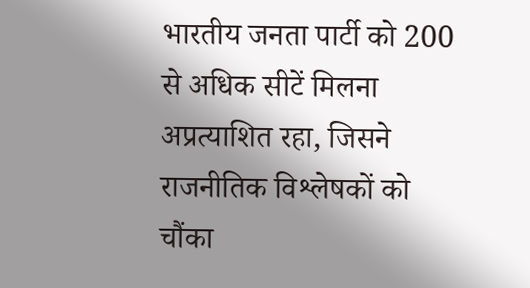भारतीय जनता पार्टी को 200 से अधिक सीटें मिलना अप्रत्याशित रहा, जिसने राजनीतिक विश्लेषकों को चौंका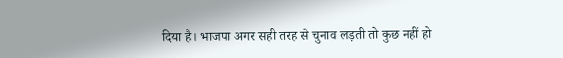दिया है। भाजपा अगर सही तरह से चुनाव लड़ती तो कुछ नहीं हो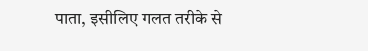पाता, इसीलिए गलत तरीके से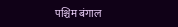पश्चिम बंगाल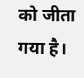को जीता गया है।